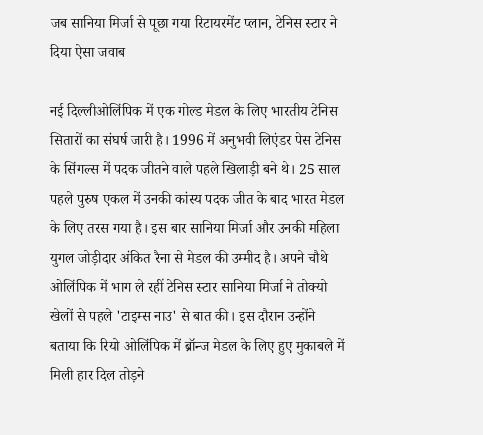जब सानिया मिर्जा से पूछा गया रिटायरमेंट प्लान, टेनिस स्टार ने दिया ऐसा जवाब

नई दिल्लीओलिंपिक में एक गोल्ड मेडल के लिए भारतीय टेनिस सितारों का संघर्ष जारी है। 1996 में अनुभवी लिएंडर पेस टेनिस के सिंगल्स में पदक जीतने वाले पहले खिलाड़ी बने थे। 25 साल पहले पुरुष एकल में उनकी कांस्य पदक जीत के बाद भारत मेडल के लिए तरस गया है। इस बार सानिया मिर्जा और उनकी महिला युगल जोड़ीदार अंकित रैना से मेडल की उम्मीद है। अपने चौथे ओलिंपिक में भाग ले रहीं टेनिस स्टार सानिया मिर्जा ने तोक्यो खेलों से पहले 'टाइम्स नाउ' से बात की। इस दौरान उन्होंने बताया कि रियो ओलिंपिक में ब्रॉन्ज मेडल के लिए हुए मुकाबले में मिली हार दिल तोड़ने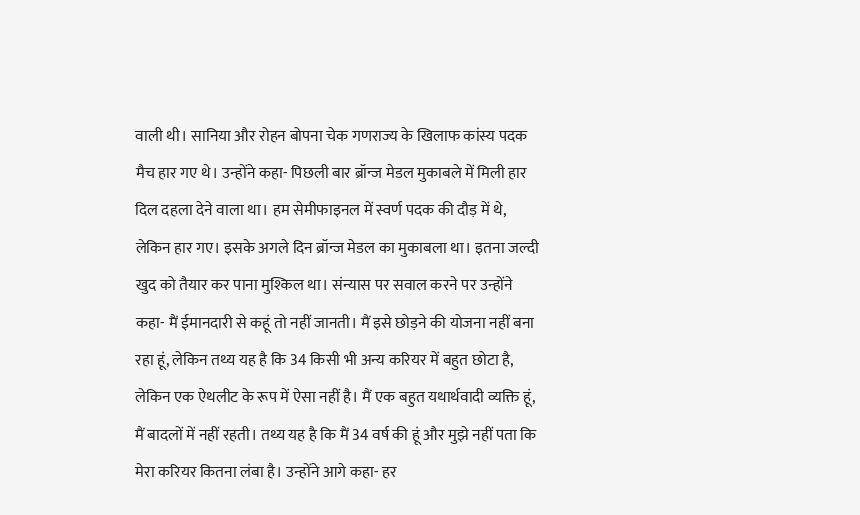वाली थी। सानिया और रोहन बोपना चेक गणराज्य के खिलाफ कांस्य पदक मैच हार गए थे। उन्होंने कहा- पिछली बार ब्रॉन्ज मेडल मुकाबले में मिली हार दिल दहला देने वाला था। हम सेमीफाइनल में स्वर्ण पदक की दौड़ में थे, लेकिन हार गए। इसके अगले दिन ब्रॉन्ज मेडल का मुकाबला था। इतना जल्दी खुद को तैयार कर पाना मुश्किल था। संन्यास पर सवाल करने पर उन्होंने कहा- मैं ईमानदारी से कहूं तो नहीं जानती। मैं इसे छोड़ने की योजना नहीं बना रहा हूं, लेकिन तथ्य यह है कि 34 किसी भी अन्य करियर में बहुत छोटा है, लेकिन एक ऐथलीट के रूप में ऐसा नहीं है। मैं एक बहुत यथार्थवादी व्यक्ति हूं, मैं बादलों में नहीं रहती। तथ्य यह है कि मैं 34 वर्ष की हूं और मुझे नहीं पता कि मेरा करियर कितना लंबा है। उन्होंने आगे कहा- हर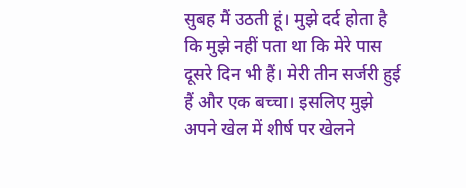सुबह मैं उठती हूं। मुझे दर्द होता है कि मुझे नहीं पता था कि मेरे पास दूसरे दिन भी हैं। मेरी तीन सर्जरी हुई हैं और एक बच्चा। इसलिए मुझे अपने खेल में शीर्ष पर खेलने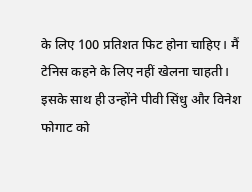के लिए 100 प्रतिशत फिट होना चाहिए। मैं टेनिस कहने के लिए नहीं खेलना चाहती। इसके साथ ही उन्होंने पीवी सिंधु और विनेश फोगाट को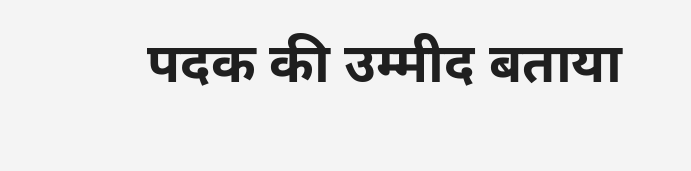पदक की उम्मीद बताया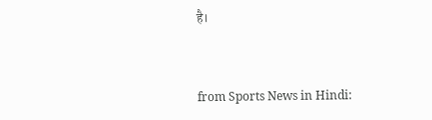है।


from Sports News in Hindi: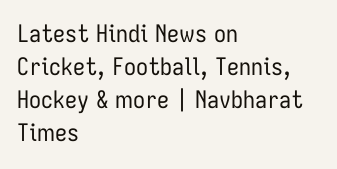Latest Hindi News on Cricket, Football, Tennis, Hockey & more | Navbharat Times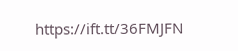https://ift.tt/36FMJFN